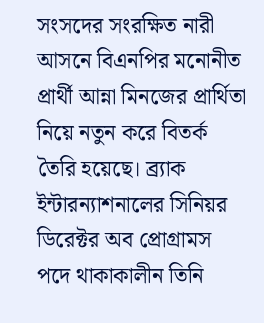সংসদের সংরক্ষিত নারী আসনে বিএনপির মনোনীত প্রার্থী আন্না মিনজের প্রার্থিতা নিয়ে নতুন করে বিতর্ক তৈরি হয়েছে। ব্র্যাক ইন্টারন্যাশনালের সিনিয়র ডিরেক্টর অব প্রোগ্রামস পদে থাকাকালীন তিনি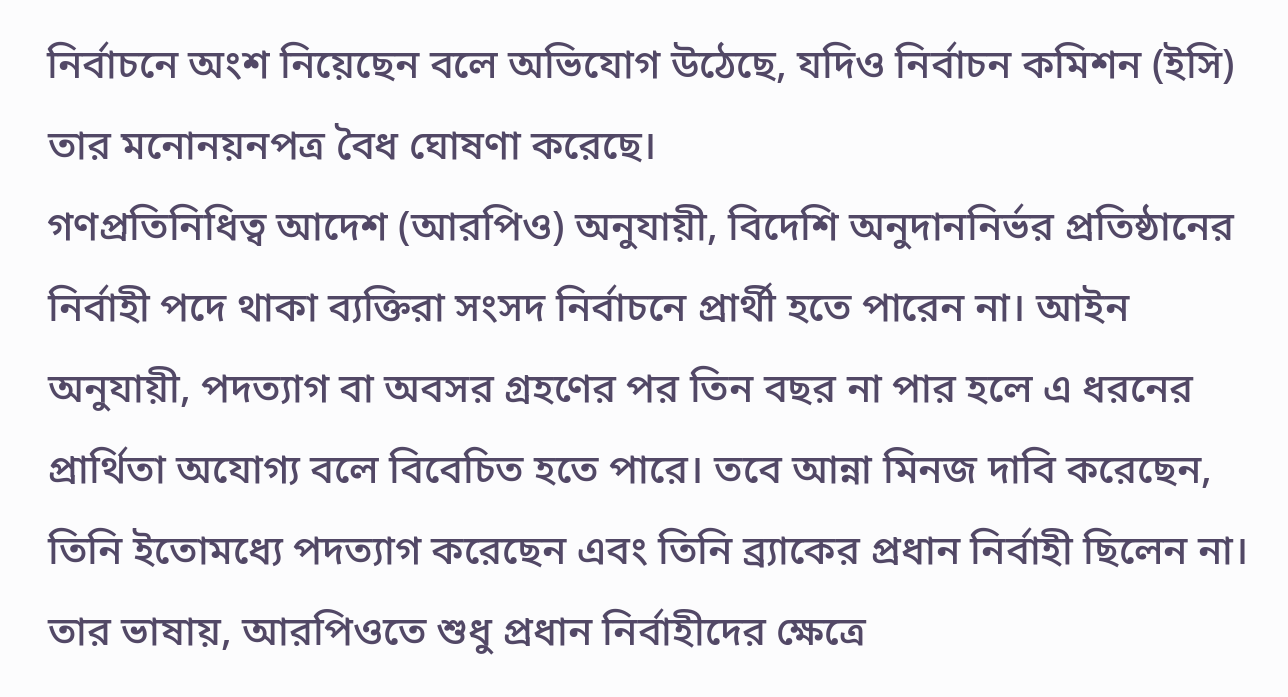নির্বাচনে অংশ নিয়েছেন বলে অভিযোগ উঠেছে, যদিও নির্বাচন কমিশন (ইসি) তার মনোনয়নপত্র বৈধ ঘোষণা করেছে।
গণপ্রতিনিধিত্ব আদেশ (আরপিও) অনুযায়ী, বিদেশি অনুদাননির্ভর প্রতিষ্ঠানের নির্বাহী পদে থাকা ব্যক্তিরা সংসদ নির্বাচনে প্রার্থী হতে পারেন না। আইন অনুযায়ী, পদত্যাগ বা অবসর গ্রহণের পর তিন বছর না পার হলে এ ধরনের প্রার্থিতা অযোগ্য বলে বিবেচিত হতে পারে। তবে আন্না মিনজ দাবি করেছেন, তিনি ইতোমধ্যে পদত্যাগ করেছেন এবং তিনি ব্র্যাকের প্রধান নির্বাহী ছিলেন না। তার ভাষায়, আরপিওতে শুধু প্রধান নির্বাহীদের ক্ষেত্রে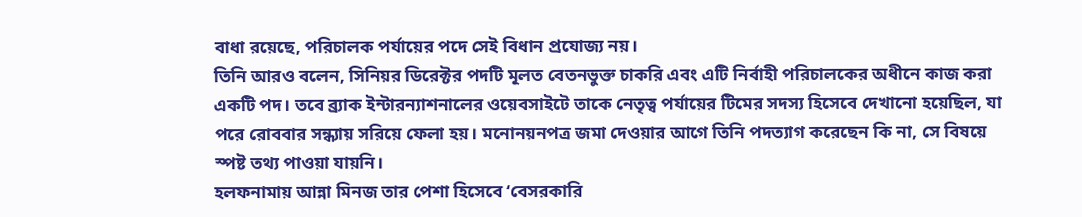বাধা রয়েছে, পরিচালক পর্যায়ের পদে সেই বিধান প্রযোজ্য নয়।
তিনি আরও বলেন, সিনিয়র ডিরেক্টর পদটি মূলত বেতনভুক্ত চাকরি এবং এটি নির্বাহী পরিচালকের অধীনে কাজ করা একটি পদ। তবে ব্র্যাক ইন্টারন্যাশনালের ওয়েবসাইটে তাকে নেতৃত্ব পর্যায়ের টিমের সদস্য হিসেবে দেখানো হয়েছিল, যা পরে রোববার সন্ধ্যায় সরিয়ে ফেলা হয়। মনোনয়নপত্র জমা দেওয়ার আগে তিনি পদত্যাগ করেছেন কি না, সে বিষয়ে স্পষ্ট তথ্য পাওয়া যায়নি।
হলফনামায় আন্না মিনজ তার পেশা হিসেবে ‘বেসরকারি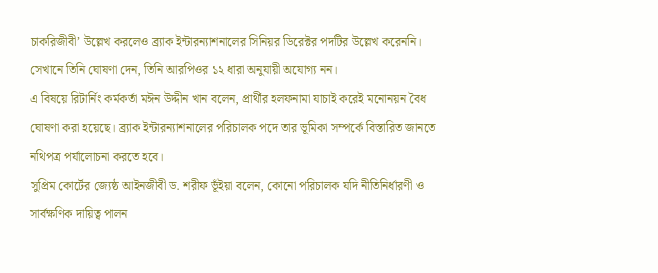চাকরিজীবী’ উল্লেখ করলেও ব্র্যাক ইন্টারন্যাশনালের সিনিয়র ডিরেক্টর পদটির উল্লেখ করেননি। সেখানে তিনি ঘোষণা দেন, তিনি আরপিওর ১২ ধারা অনুযায়ী অযোগ্য নন।
এ বিষয়ে রিটার্নিং কর্মকর্তা মঈন উদ্দীন খান বলেন, প্রার্থীর হলফনামা যাচাই করেই মনোনয়ন বৈধ ঘোষণা করা হয়েছে। ব্র্যাক ইন্টারন্যাশনালের পরিচালক পদে তার ভূমিকা সম্পর্কে বিস্তারিত জানতে নথিপত্র পর্যালোচনা করতে হবে।
সুপ্রিম কোর্টের জ্যেষ্ঠ আইনজীবী ড. শরীফ ভূঁইয়া বলেন, কোনো পরিচালক যদি নীতিনির্ধারণী ও সার্বক্ষণিক দায়িত্ব পালন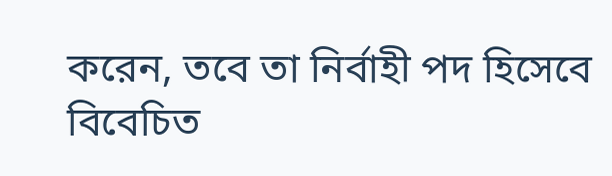করেন, তবে তা নির্বাহী পদ হিসেবে বিবেচিত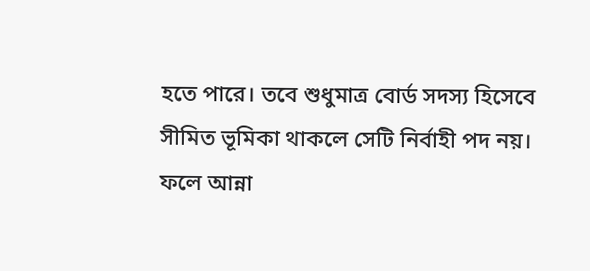হতে পারে। তবে শুধুমাত্র বোর্ড সদস্য হিসেবে সীমিত ভূমিকা থাকলে সেটি নির্বাহী পদ নয়। ফলে আন্না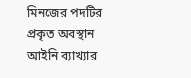মিনজের পদটির প্রকৃত অবস্থান আইনি ব্যাখ্যার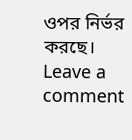ওপর নির্ভর করছে।
Leave a comment